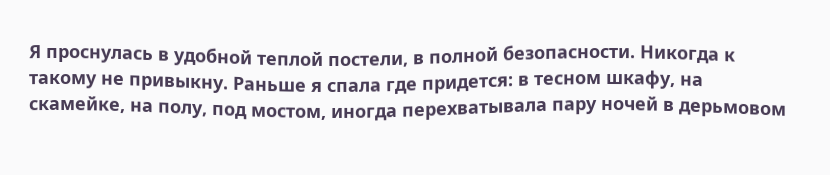Я проснулась в удобной теплой постели, в полной безопасности. Никогда к такому не привыкну. Раньше я спала где придется: в тесном шкафу, на скамейке, на полу, под мостом, иногда перехватывала пару ночей в дерьмовом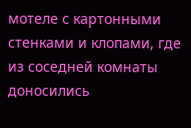мотеле с картонными стенками и клопами, где из соседней комнаты доносились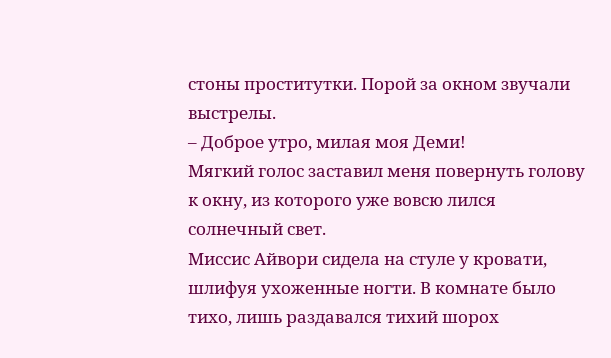стоны проститутки. Порой за окном звучали выстрелы.
– Доброе утро, милая моя Деми!
Мягкий голос заставил меня повернуть голову к окну, из которого уже вовсю лился солнечный свет.
Миссис Айвори сидела на стуле у кровати, шлифуя ухоженные ногти. В комнате было тихо, лишь раздавался тихий шорох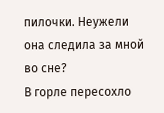пилочки. Неужели она следила за мной во сне?
В горле пересохло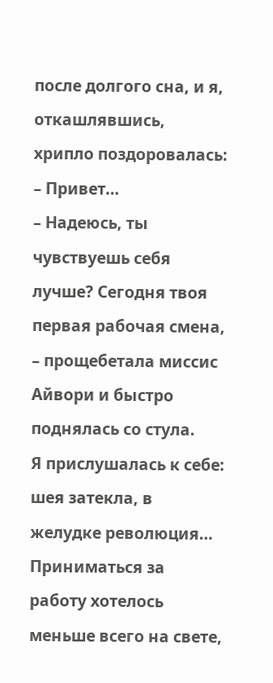после долгого сна, и я, откашлявшись, хрипло поздоровалась:
– Привет…
– Надеюсь, ты чувствуешь себя лучше? Сегодня твоя первая рабочая смена, – прощебетала миссис Айвори и быстро поднялась со стула.
Я прислушалась к себе: шея затекла, в желудке революция… Приниматься за работу хотелось меньше всего на свете,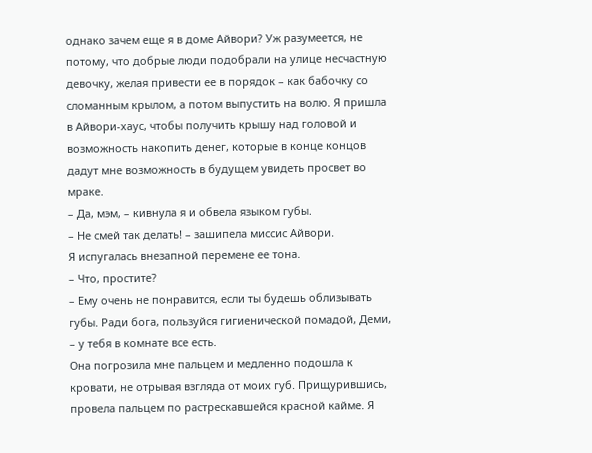однако зачем еще я в доме Айвори? Уж разумеется, не потому, что добрые люди подобрали на улице несчастную девочку, желая привести ее в порядок – как бабочку со сломанным крылом, а потом выпустить на волю. Я пришла в Айвори-хаус, чтобы получить крышу над головой и возможность накопить денег, которые в конце концов дадут мне возможность в будущем увидеть просвет во мраке.
– Да, мэм, – кивнула я и обвела языком губы.
– Не смей так делать! – зашипела миссис Айвори.
Я испугалась внезапной перемене ее тона.
– Что, простите?
– Ему очень не понравится, если ты будешь облизывать губы. Ради бога, пользуйся гигиенической помадой, Деми, – у тебя в комнате все есть.
Она погрозила мне пальцем и медленно подошла к кровати, не отрывая взгляда от моих губ. Прищурившись, провела пальцем по растрескавшейся красной кайме. Я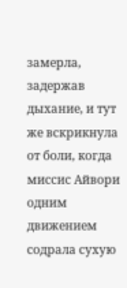замерла, задержав дыхание, и тут же вскрикнула от боли, когда миссис Айвори одним движением содрала сухую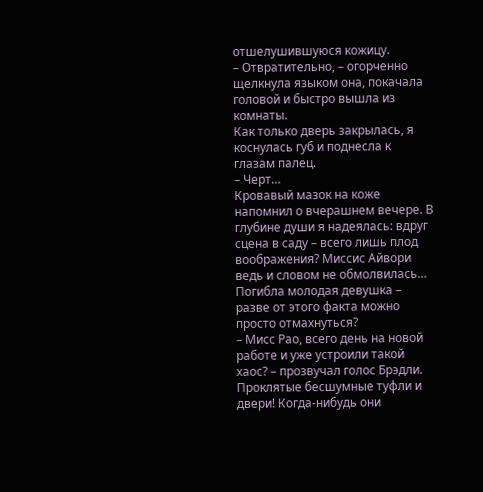отшелушившуюся кожицу.
– Отвратительно, – огорченно щелкнула языком она, покачала головой и быстро вышла из комнаты.
Как только дверь закрылась, я коснулась губ и поднесла к глазам палец.
– Черт…
Кровавый мазок на коже напомнил о вчерашнем вечере. В глубине души я надеялась: вдруг сцена в саду – всего лишь плод воображения? Миссис Айвори ведь и словом не обмолвилась… Погибла молодая девушка – разве от этого факта можно просто отмахнуться?
– Мисс Рао, всего день на новой работе и уже устроили такой хаос? – прозвучал голос Брэдли.
Проклятые бесшумные туфли и двери! Когда-нибудь они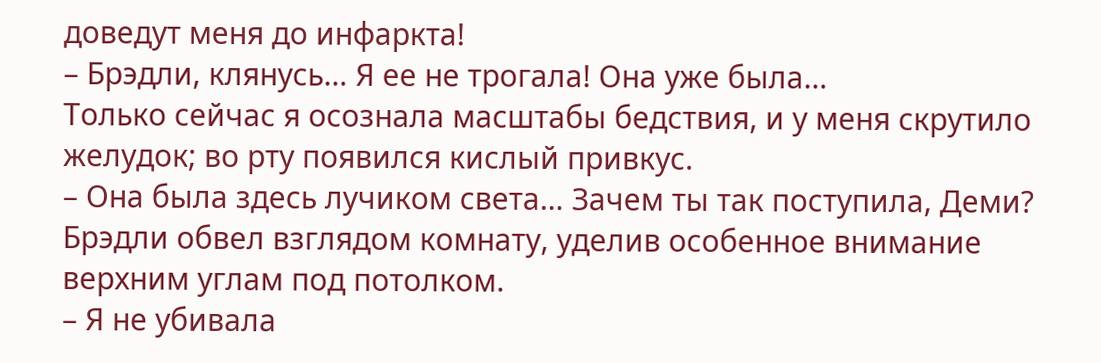доведут меня до инфаркта!
– Брэдли, клянусь… Я ее не трогала! Она уже была…
Только сейчас я осознала масштабы бедствия, и у меня скрутило желудок; во рту появился кислый привкус.
– Она была здесь лучиком света… Зачем ты так поступила, Деми?
Брэдли обвел взглядом комнату, уделив особенное внимание верхним углам под потолком.
– Я не убивала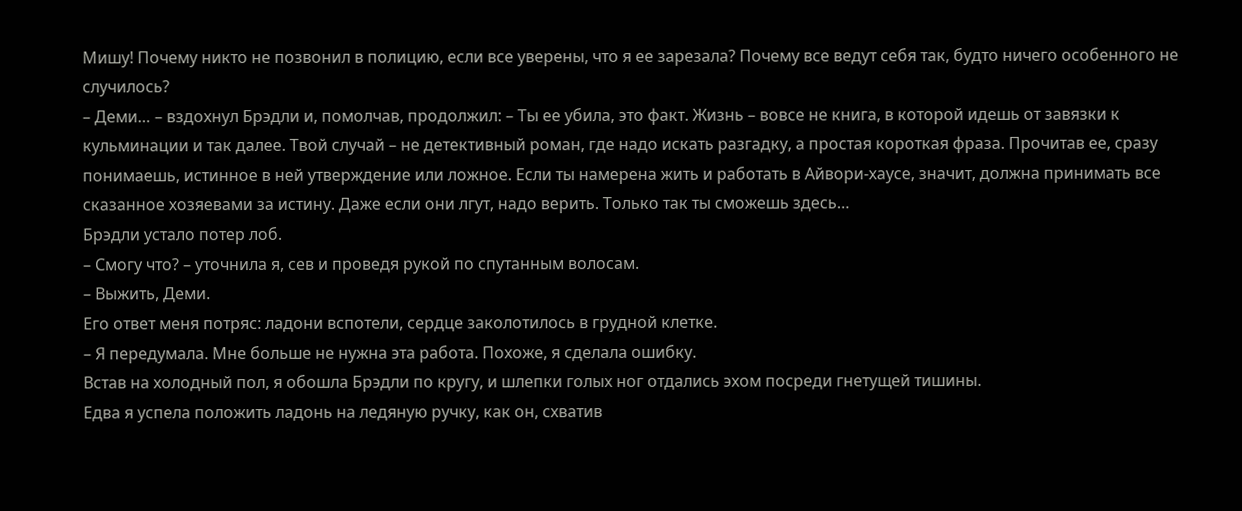Мишу! Почему никто не позвонил в полицию, если все уверены, что я ее зарезала? Почему все ведут себя так, будто ничего особенного не случилось?
– Деми… – вздохнул Брэдли и, помолчав, продолжил: – Ты ее убила, это факт. Жизнь – вовсе не книга, в которой идешь от завязки к кульминации и так далее. Твой случай – не детективный роман, где надо искать разгадку, а простая короткая фраза. Прочитав ее, сразу понимаешь, истинное в ней утверждение или ложное. Если ты намерена жить и работать в Айвори-хаусе, значит, должна принимать все сказанное хозяевами за истину. Даже если они лгут, надо верить. Только так ты сможешь здесь…
Брэдли устало потер лоб.
– Смогу что? – уточнила я, сев и проведя рукой по спутанным волосам.
– Выжить, Деми.
Его ответ меня потряс: ладони вспотели, сердце заколотилось в грудной клетке.
– Я передумала. Мне больше не нужна эта работа. Похоже, я сделала ошибку.
Встав на холодный пол, я обошла Брэдли по кругу, и шлепки голых ног отдались эхом посреди гнетущей тишины.
Едва я успела положить ладонь на ледяную ручку, как он, схватив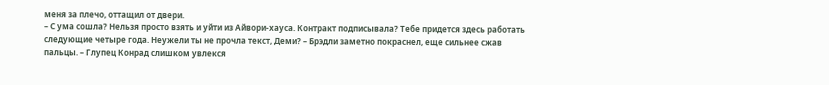меня за плечо, оттащил от двери.
– С ума сошла? Нельзя просто взять и уйти из Айвори-хауса. Контракт подписывала? Тебе придется здесь работать следующие четыре года. Неужели ты не прочла текст, Деми? – Брэдли заметно покраснел, еще сильнее сжав пальцы. – Глупец Конрад слишком увлекся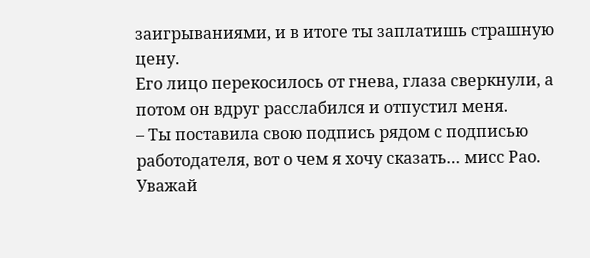заигрываниями, и в итоге ты заплатишь страшную цену.
Его лицо перекосилось от гнева, глаза сверкнули, а потом он вдруг расслабился и отпустил меня.
– Ты поставила свою подпись рядом с подписью работодателя, вот о чем я хочу сказать… мисс Рао. Уважай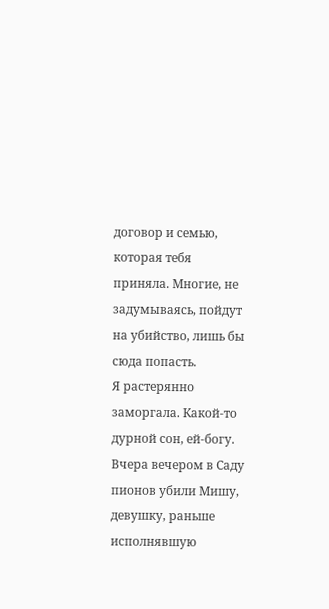договор и семью, которая тебя приняла. Многие, не задумываясь, пойдут на убийство, лишь бы сюда попасть.
Я растерянно заморгала. Какой-то дурной сон, ей-богу. Вчера вечером в Саду пионов убили Мишу, девушку, раньше исполнявшую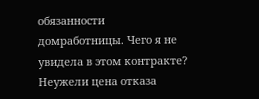обязанности домработницы. Чего я не увидела в этом контракте?
Неужели цена отказа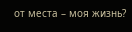от места – моя жизнь?